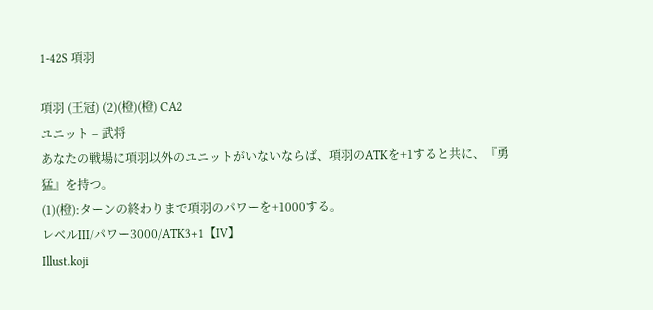1-42S 項羽

項羽 (王冠) (2)(橙)(橙) CA2
ユニット – 武将
あなたの戦場に項羽以外のユニットがいないならば、項羽のATKを+1すると共に、『勇猛』を持つ。
(1)(橙):ターンの終わりまで項羽のパワーを+1000する。
レベルIII/パワー3000/ATK3+1【IV】
Illust.koji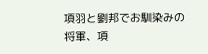項羽と劉邦でお馴染みの将軍、項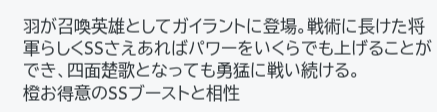羽が召喚英雄としてガイラントに登場。戦術に長けた将軍らしくSSさえあればパワーをいくらでも上げることができ、四面楚歌となっても勇猛に戦い続ける。
橙お得意のSSブーストと相性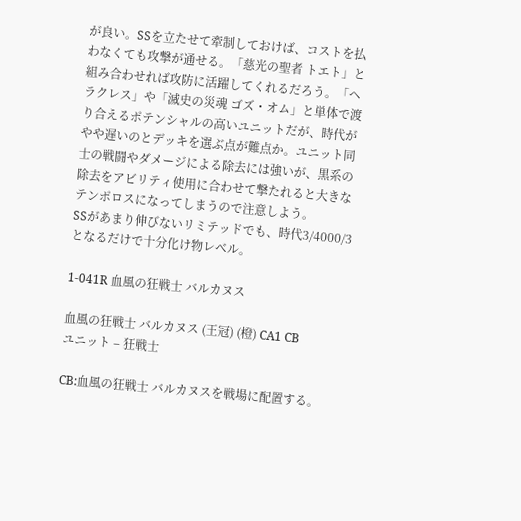が良い。SSを立たせて牽制しておけば、コストを払わなくても攻撃が通せる。「慈光の聖者 トエト」と組み合わせれば攻防に活躍してくれるだろう。「ヘラクレス」や「滅史の災魂 ゴズ・オム」と単体で渡り合えるポテンシャルの高いユニットだが、時代がやや遅いのとデッキを選ぶ点が難点か。ユニット同士の戦闘やダメージによる除去には強いが、黒系の除去をアビリティ使用に合わせて撃たれると大きなテンポロスになってしまうので注意しよう。
SSがあまり伸びないリミテッドでも、時代3/4000/3となるだけで十分化け物レベル。

1-041R 血風の狂戦士 バルカヌス

血風の狂戦士 バルカヌス (王冠) (橙) CA1 CB
ユニット – 狂戦士

CB:血風の狂戦士 バルカヌスを戦場に配置する。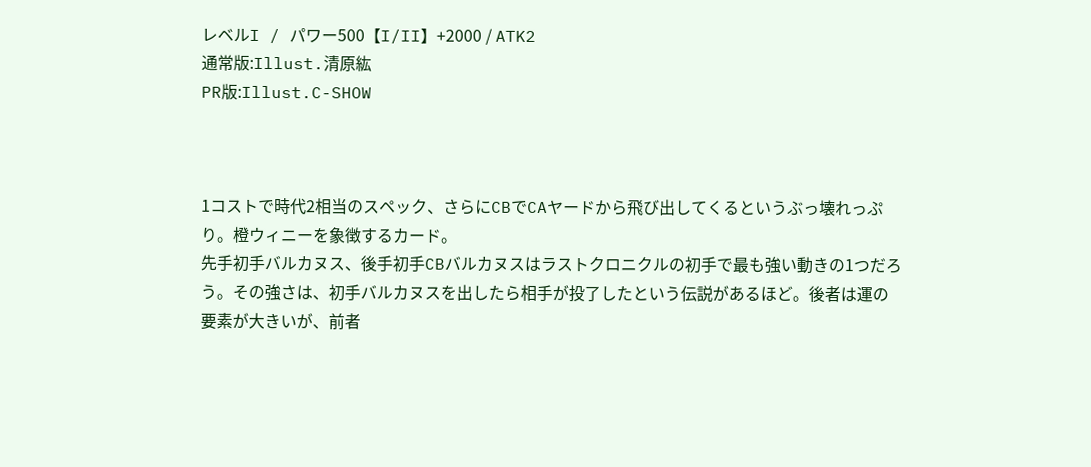レベルI / パワー500【I/II】+2000 / ATK2
通常版:Illust.清原紘
PR版:Illust.C-SHOW



1コストで時代2相当のスペック、さらにCBでCAヤードから飛び出してくるというぶっ壊れっぷり。橙ウィニーを象徴するカード。
先手初手バルカヌス、後手初手CBバルカヌスはラストクロニクルの初手で最も強い動きの1つだろう。その強さは、初手バルカヌスを出したら相手が投了したという伝説があるほど。後者は運の要素が大きいが、前者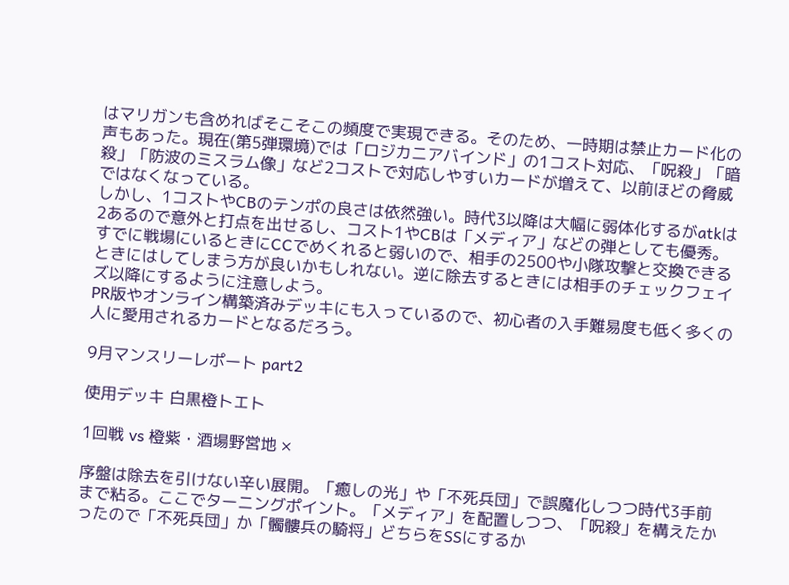はマリガンも含めればそこそこの頻度で実現できる。そのため、一時期は禁止カード化の声もあった。現在(第5弾環境)では「ロジカニアバインド」の1コスト対応、「呪殺」「暗殺」「防波のミスラム像」など2コストで対応しやすいカードが増えて、以前ほどの脅威ではなくなっている。
しかし、1コストやCBのテンポの良さは依然強い。時代3以降は大幅に弱体化するがatkは2あるので意外と打点を出せるし、コスト1やCBは「メディア」などの弾としても優秀。すでに戦場にいるときにCCでめくれると弱いので、相手の2500や小隊攻撃と交換できるときにはしてしまう方が良いかもしれない。逆に除去するときには相手のチェックフェイズ以降にするように注意しよう。
PR版やオンライン構築済みデッキにも入っているので、初心者の入手難易度も低く多くの人に愛用されるカードとなるだろう。

9月マンスリーレポート part2

使用デッキ 白黒橙トエト

1回戦 vs 橙紫・酒場野営地 ×

序盤は除去を引けない辛い展開。「癒しの光」や「不死兵団」で誤魔化しつつ時代3手前まで粘る。ここでターニングポイント。「メディア」を配置しつつ、「呪殺」を構えたかったので「不死兵団」か「髑髏兵の騎将」どちらをSSにするか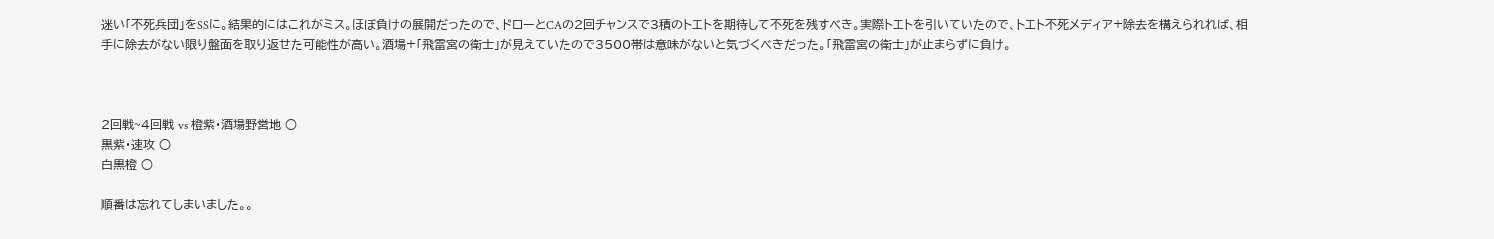迷い「不死兵団」をSSに。結果的にはこれがミス。ほぼ負けの展開だったので、ドローとCAの2回チャンスで3積のトエトを期待して不死を残すべき。実際トエトを引いていたので、トエト不死メディア+除去を構えられれば、相手に除去がない限り盤面を取り返せた可能性が高い。酒場+「飛雷宮の衛士」が見えていたので3500帯は意味がないと気づくべきだった。「飛雷宮の衛士」が止まらずに負け。



2回戦~4回戦 vs 橙紫・酒場野営地 ○
黒紫・速攻 ○
白黒橙 ○

順番は忘れてしまいました。。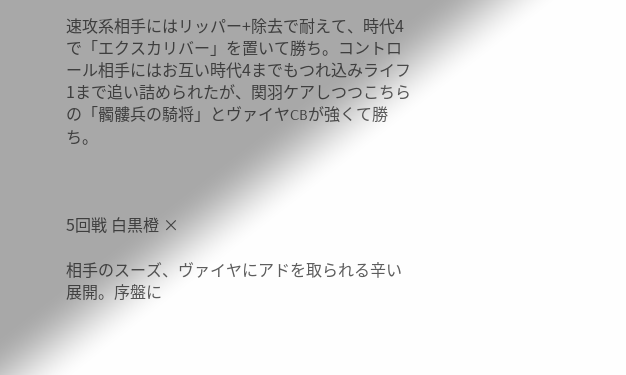速攻系相手にはリッパー+除去で耐えて、時代4で「エクスカリバー」を置いて勝ち。コントロール相手にはお互い時代4までもつれ込みライフ1まで追い詰められたが、関羽ケアしつつこちらの「髑髏兵の騎将」とヴァイヤCBが強くて勝ち。



5回戦 白黒橙 ×

相手のスーズ、ヴァイヤにアドを取られる辛い展開。序盤に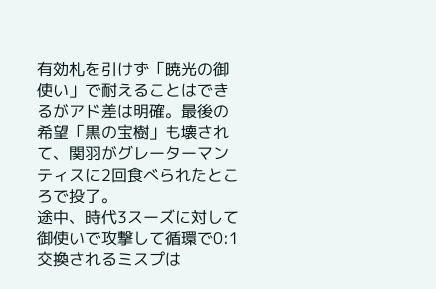有効札を引けず「暁光の御使い」で耐えることはできるがアド差は明確。最後の希望「黒の宝樹」も壊されて、関羽がグレーターマンティスに2回食べられたところで投了。
途中、時代3スーズに対して御使いで攻撃して循環で0:1交換されるミスプは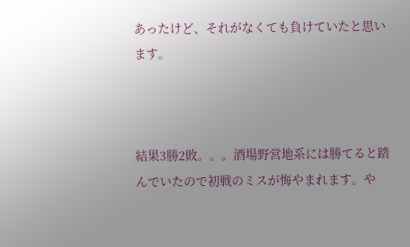あったけど、それがなくても負けていたと思います。



結果3勝2敗。。。酒場野営地系には勝てると踏んでいたので初戦のミスが悔やまれます。や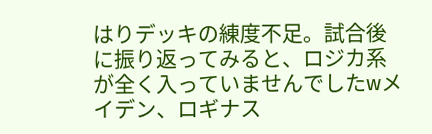はりデッキの練度不足。試合後に振り返ってみると、ロジカ系が全く入っていませんでしたwメイデン、ロギナス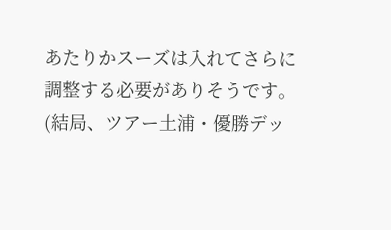あたりかスーズは入れてさらに調整する必要がありそうです。(結局、ツアー土浦・優勝デッ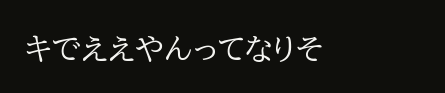キでええやんってなりそ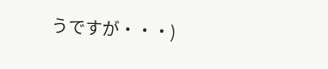うですが・・・)